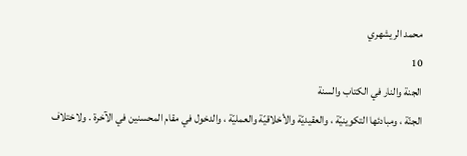محمد الريشهري
10
الجنة والنار في الكتاب والسنة
الجنّة ، ومبادئها التكوينيّة ، والعقيديّة والأخلاقيّة والعمليّة ، والدخول في مقام المحسنين في الآخرة . ولاختلاف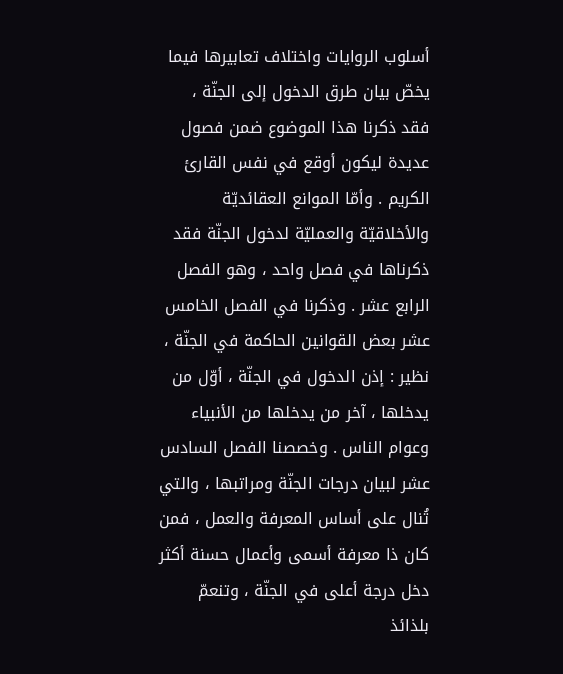أسلوب الروايات واختلاف تعابيرها فيما يخصّ بيان طرق الدخول إلى الجنّة ، فقد ذكرنا هذا الموضوع ضمن فصول عديدة ليكون أوقع في نفس القارئ الكريم . وأمّا الموانع العقائديّة والأخلاقيّة والعمليّة لدخول الجنّة فقد ذكرناها في فصل واحد ، وهو الفصل الرابع عشر . وذكرنا في الفصل الخامس عشر بعض القوانين الحاكمة في الجنّة ، نظير : إذن الدخول في الجنّة ، أوّل من يدخلها ، آخر من يدخلها من الأنبياء وعوام الناس . وخصصنا الفصل السادس عشر لبيان درجات الجنّة ومراتبها ، والتي تُنال على أساس المعرفة والعمل ، فمن كان ذا معرفة أسمى وأعمال حسنة أكثر دخل درجة أعلى في الجنّة ، وتنعمّ بلذائذ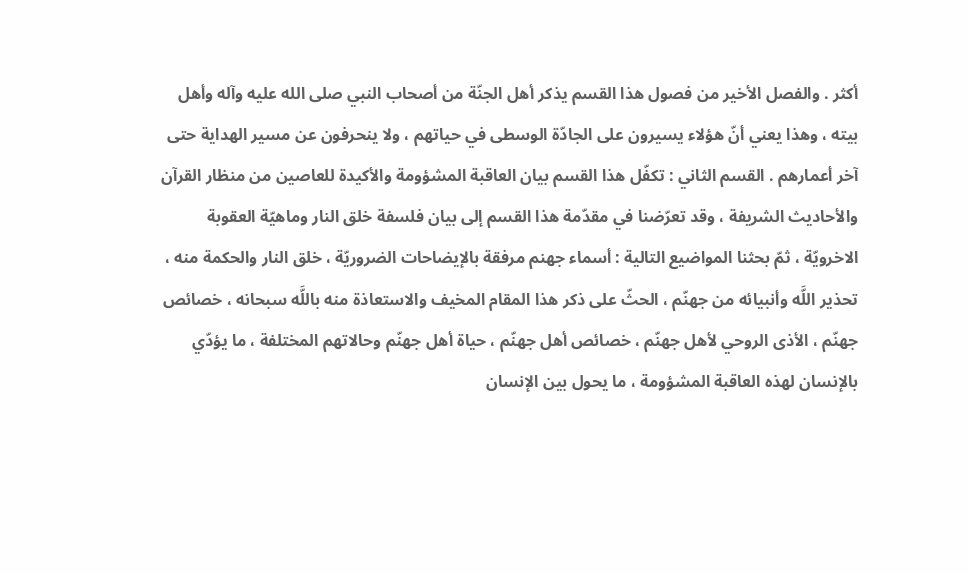أكثر . والفصل الأخير من فصول هذا القسم يذكر أهل الجنّة من أصحاب النبي صلى الله عليه وآله وأهل بيته ، وهذا يعني أنّ هؤلاء يسيرون على الجادّة الوسطى في حياتهم ، ولا ينحرفون عن مسير الهداية حتى آخر أعمارهم . القسم الثاني : تكفّل هذا القسم بيان العاقبة المشؤومة والأكيدة للعاصين من منظار القرآن والأحاديث الشريفة ، وقد تعرّضنا في مقدّمة هذا القسم إلى بيان فلسفة خلق النار وماهيّة العقوبة الاخرويّة ، ثمّ بحثنا المواضيع التالية : أسماء جهنم مرفقة بالإيضاحات الضروريّة ، خلق النار والحكمة منه ، تحذير اللَّه وأنبيائه من جهنّم ، الحثّ على ذكر هذا المقام المخيف والاستعاذة منه باللَّه سبحانه ، خصائص جهنّم ، الأذى الروحي لأهل جهنّم ، خصائص أهل جهنّم ، حياة أهل جهنّم وحالاتهم المختلفة ، ما يؤدّي بالإنسان لهذه العاقبة المشؤومة ، ما يحول بين الإنسان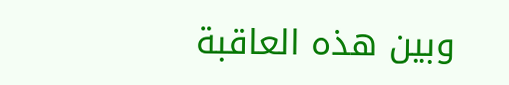وبين هذه العاقبة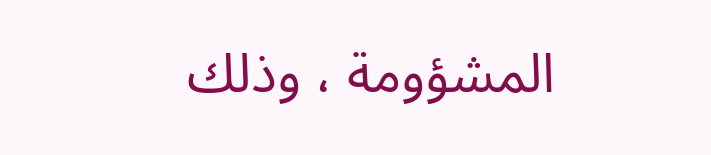المشؤومة ، وذلك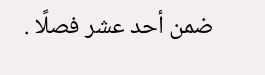ضمن أحد عشر فصلًا .